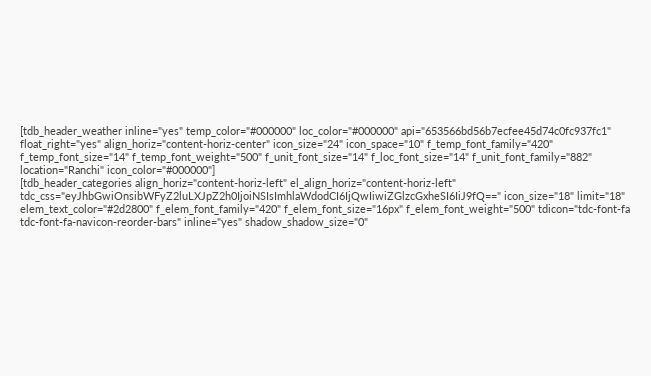[tdb_header_weather inline="yes" temp_color="#000000" loc_color="#000000" api="653566bd56b7ecfee45d74c0fc937fc1" float_right="yes" align_horiz="content-horiz-center" icon_size="24" icon_space="10" f_temp_font_family="420" f_temp_font_size="14" f_temp_font_weight="500" f_unit_font_size="14" f_loc_font_size="14" f_unit_font_family="882" location="Ranchi" icon_color="#000000"]
[tdb_header_categories align_horiz="content-horiz-left" el_align_horiz="content-horiz-left" tdc_css="eyJhbGwiOnsibWFyZ2luLXJpZ2h0IjoiNSIsImhlaWdodCI6IjQwIiwiZGlzcGxheSI6IiJ9fQ==" icon_size="18" limit="18" elem_text_color="#2d2800" f_elem_font_family="420" f_elem_font_size="16px" f_elem_font_weight="500" tdicon="tdc-font-fa tdc-font-fa-navicon-reorder-bars" inline="yes" shadow_shadow_size="0"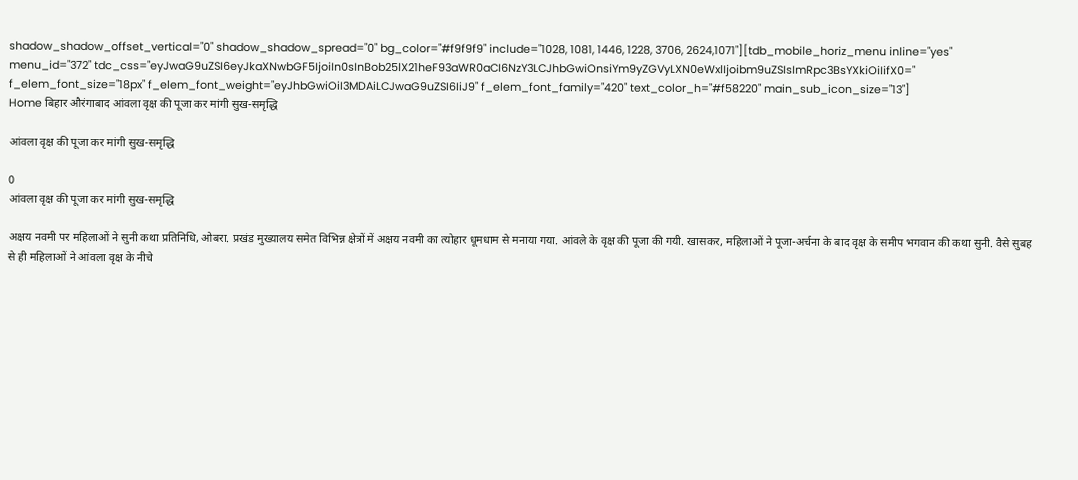shadow_shadow_offset_vertical="0" shadow_shadow_spread="0" bg_color="#f9f9f9" include="1028, 1081, 1446, 1228, 3706, 2624,1071"][tdb_mobile_horiz_menu inline="yes" menu_id="372" tdc_css="eyJwaG9uZSI6eyJkaXNwbGF5IjoiIn0sInBob25lX21heF93aWR0aCI6NzY3LCJhbGwiOnsiYm9yZGVyLXN0eWxlIjoibm9uZSIsImRpc3BsYXkiOiIifX0=" f_elem_font_size="18px" f_elem_font_weight="eyJhbGwiOiI3MDAiLCJwaG9uZSI6IiJ9" f_elem_font_family="420" text_color_h="#f58220" main_sub_icon_size="13"]
Home बिहार औरंगाबाद आंवला वृक्ष की पूजा कर मांगी सुख-समृद्धि

आंवला वृक्ष की पूजा कर मांगी सुख-समृद्धि

0
आंवला वृक्ष की पूजा कर मांगी सुख-समृद्धि

अक्षय नवमी पर महिलाओं ने सुनी कथा प्रतिनिधि, ओबरा. प्रखंड मुख्यालय समेत विभिन्न क्षेत्रों में अक्षय नवमी का त्योहार धूमधाम से मनाया गया. आंवले के वृक्ष की पूजा की गयी. खासकर, महिलाओं ने पूजा-अर्चना के बाद वृक्ष के समीप भगवान की कथा सुनी. वैसे सुबह से ही महिलाओं ने आंवला वृक्ष के नीचे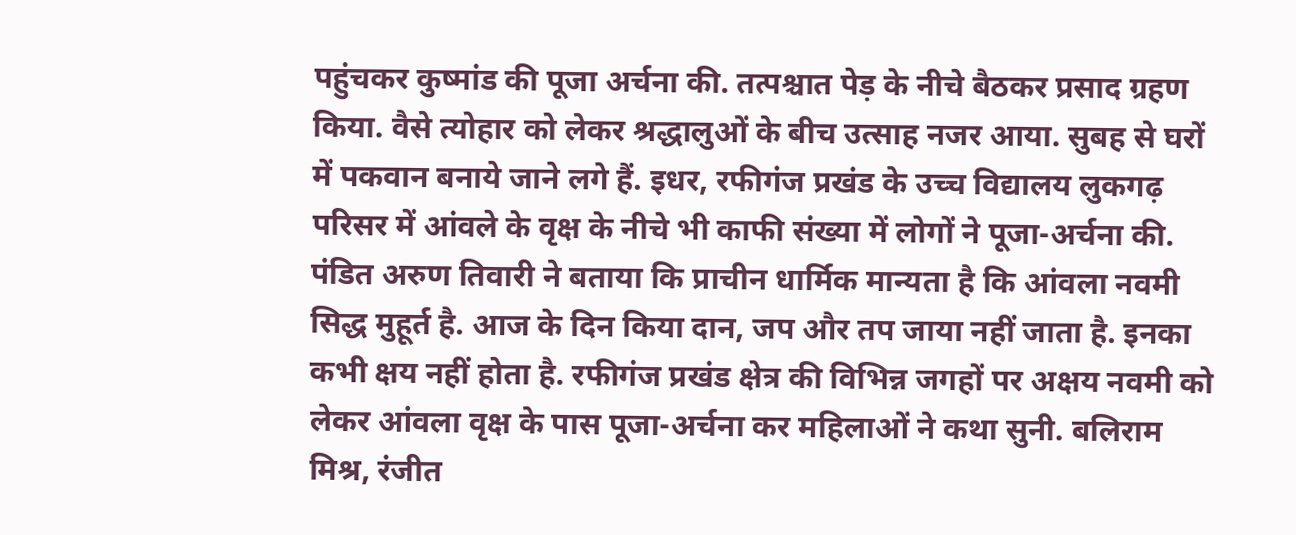पहुंचकर कुष्मांड की पूजा अर्चना की. तत्पश्चात पेड़ के नीचे बैठकर प्रसाद ग्रहण किया. वैसे त्योहार को लेकर श्रद्धालुओं के बीच उत्साह नजर आया. सुबह से घरों में पकवान बनाये जाने लगे हैं. इधर, रफीगंज प्रखंड के उच्च विद्यालय लुकगढ़ परिसर में आंवले के वृक्ष के नीचे भी काफी संख्या में लोगों ने पूजा-अर्चना की. पंडित अरुण तिवारी ने बताया कि प्राचीन धार्मिक मान्यता है कि आंवला नवमी सिद्ध मुहूर्त है. आज के दिन किया दान, जप और तप जाया नहीं जाता है. इनका कभी क्षय नहीं होता है. रफीगंज प्रखंड क्षेत्र की विभिन्न जगहों पर अक्षय नवमी को लेकर आंवला वृक्ष के पास पूजा-अर्चना कर महिलाओं ने कथा सुनी. बलिराम मिश्र, रंजीत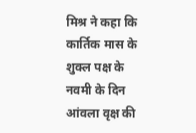मिश्र ने कहा कि कार्तिक मास के शुक्ल पक्ष के नवमी के दिन आंवला वृक्ष की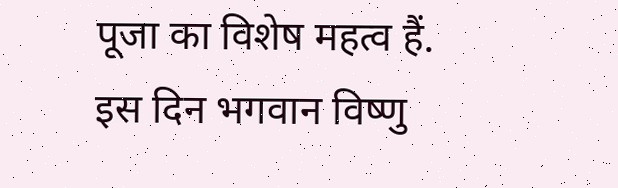पूजा का विशेष महत्व हैं. इस दिन भगवान विष्णु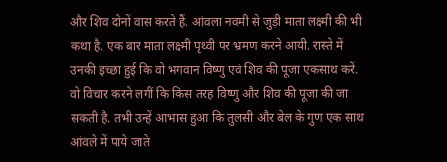और शिव दोनों वास करते हैं. आंवला नवमी से जुड़ी माता लक्ष्मी की भी कथा है. एक बार माता लक्ष्मी पृथ्वी पर भ्रमण करने आयी. रास्ते में उनकी इच्छा हुई कि वो भगवान विष्णु एवं शिव की पूजा एकसाथ करें. वो विचार करने लगीं कि किस तरह विष्णु और शिव की पूजा की जा सकती है. तभी उन्हें आभास हुआ कि तुलसी और बेल के गुण एक साथ आंवले में पाये जाते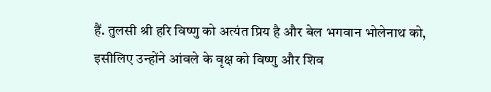हैं. तुलसी श्री हरि विष्णु को अत्यंत प्रिय है और बेल भगवान भोलेनाथ को, इसीलिए उन्होंने आंवले के वृक्ष को विष्णु और शिव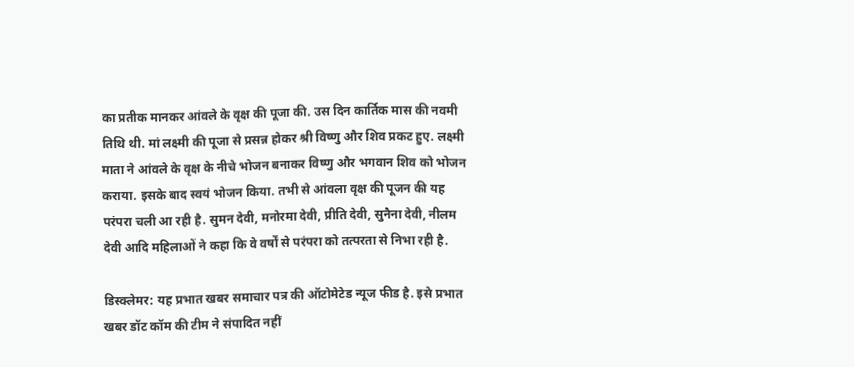का प्रतीक मानकर आंवले के वृक्ष की पूजा की. उस दिन कार्तिक मास की नवमी तिथि थी. मां लक्ष्मी की पूजा से प्रसन्न होकर श्री विष्णु और शिव प्रकट हुए. लक्ष्मी माता ने आंवले के वृक्ष के नीचे भोजन बनाकर विष्णु और भगवान शिव को भोजन कराया. इसके बाद स्वयं भोजन किया. तभी से आंवला वृक्ष की पूजन की यह परंपरा चली आ रही है. सुमन देवी, मनोरमा देवी, प्रीति देवी, सुनैना देवी, नीलम देवी आदि महिलाओं ने कहा कि वे वर्षों से परंपरा को तत्परता से निभा रही है.

डिस्क्लेमर: यह प्रभात खबर समाचार पत्र की ऑटोमेटेड न्यूज फीड है. इसे प्रभात खबर डॉट कॉम की टीम ने संपादित नहीं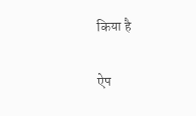किया है

ऐप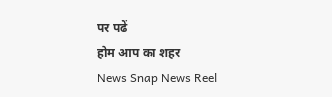पर पढें
होम आप का शहर
News Snap News Reel